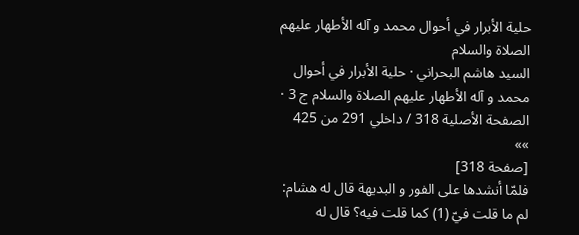حلية الأبرار في أحوال محمد و آله الأطهار عليهم الصلاة والسلام
السيد هاشم البحراني · حلية الأبرار في أحوال محمد و آله الأطهار عليهم الصلاة والسلام ج 3 · الصفحة الأصلية 318 / داخلي 291 من 425
»»
[صفحة 318]
فلمّا أنشدها على الفور و البديهة قال له هشام: لم ما قلت فيّ (1) كما قلت فيه؟ قال له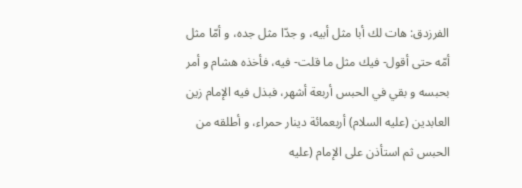الفرزدق: هات لك أبا مثل أبيه، و جدّا مثل جده، و أمّا مثل أمّه حتى أقول- فيك مثل ما قلت- فيه، فأخذه هشام و أمر بحبسه و بقي في الحبس أربعة أشهر، فبذل فيه الإمام زين العابدين (عليه السلام) أربعمائة دينار حمراء، و أطلقه من الحبس ثم استأذن على الإمام (عليه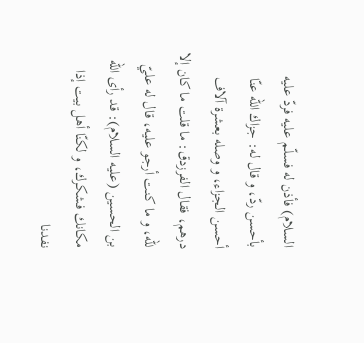السلام) فأذن له فسلّم عليه فردّ عليه بأحسن ردّ، و قال له: جزاك اللّه عنّا أحسن الجزاء، و وصله بعشرة آلاف درهم، فقال الفرزدق: ما قلت ما كان إلا للّه، و ما كنت أرجو عليه، قال له عليّ بن الحسين (عليه السلام): قد رأى اللّه مكانك فشكرك، و لكنّا أهل بيت إذا نفدنا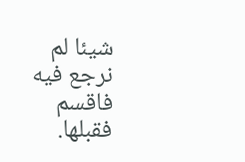شيئا لم نرجع فيه فاقسم فقبلها.